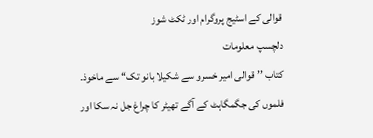قوالی کے اسٹیج پروگرام اور ٹکٹ شوز
دلچسپ معلومات
کتاب ’’قوالی امیر خسرو سے شکیلا بانو تک‘‘ سے ماخوذ۔
فلموں کی جگمگاہٹ کے آگے تھیٹر کا چراغ جل نہ سکا اور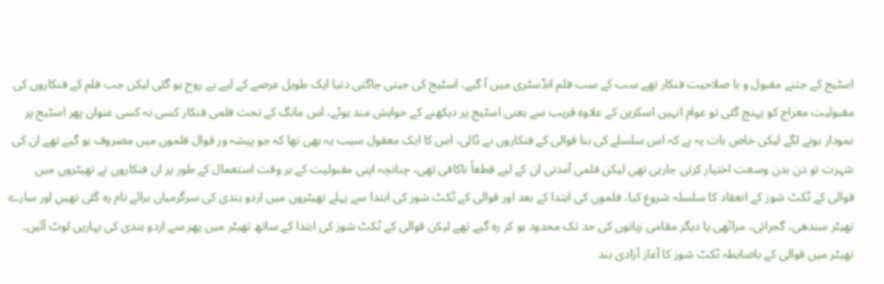اسٹیج کے جتنے مقبول و با صلاحیت فنکار تھے سب کے سب فلم انڈسٹری میں آ گیے، اسٹیج کی جیتی جاگتی دنیا ایک طویل عرصے کے لیے بے روح ہو گئی لیکن جب فلم کے فنکاروں کی مقبولیت معراج کو پہنچ گئی تو عوام انہیں اسکرین کے علاوہ قریب سے یعنی اسٹیج پر دیکھنے کے خواہش مند ہوئے، اس مانگ کے تحت فلمی فنکار کسی نہ کسی عنوان پھر اسٹیج پر نمودار ہونے لگے لیکن خاص بات یہ ہے کہ اس سلسلے کی بنا قوالی کے فنکاروں نے ڈالی، اس کا ایک معقول سبب یہ بھی تھا کہ جو پیشہ ور قوال فلموں میں مصروف ہو گیے تھے ان کی شہرت تو دن بدن وسعت اختیار کرتی جارہی تھی لیکن فلمی آمدنی ان کے لیے قطعاً ناکافی تھی، چنانچہ اپنی مقبولیت کے بر وقت استعمال کے طور پر ان فنکاروں نے تھیٹروں میں قوالی کے ٹکٹ شوز کے انعقاد کا سلسلہ شروع کیا، فلموں کی ابتدا کے بعد اور قوالی کے ٹکٹ شوز کی ابتدا سے پہلے تھیٹروں میں اردو ہندی کی سرگرمیاں برائے نام رہ گئی تھیں اور سارے تھیٹر سندھی، گجراتی، مراٹھی یا دیگر مقامی زبانوں کی حد تک محدود ہو کر رہ گیے تھے لیکن قوالی کے ٹکٹ شوز کی ابتدا کے ساتھ تھیٹر میں پھر سے اردو ہندی کی بہاریں لوٹ آئیں۔
تھیٹر میں قوالی کے باضابطہ ٹکٹ شوز کا آغاز آزادی ہند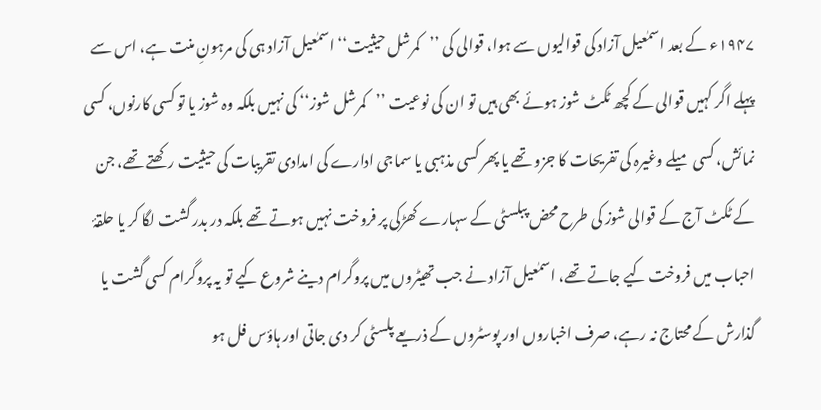۱۹۴۷ء کے بعد اسمٰعیل آزاد کی قوالیوں سے ہوا، قوالی کی ’’کمرشل حیثیت‘‘ اسمٰعیل آزاد ہی کی مرہونِ منت ہے، اس سے پہلے اگر کہیں قوالی کے کچھ ٹکٹ شوز ہوئے بھی ہیں تو ان کی نوعیت ’’کمرشل شوز‘‘ کی نہیں بلکہ وہ شوز یا تو کسی کارنوں، کسی نمائش، کسی میلے وغیرہ کی تفریحات کا جزو تھے یا پھر کسی مذہبی یا سماجی ادارے کی امدادی تقریبات کی حیثیت رکھتے تھے، جن کے ٹکٹ آج کے قوالی شوز کی طرح محض پبلسٹی کے سہارے کھڑکی پر فروخت نہیں ہوتے تھے بلکہ در بدر گشت لگا کر یا حلقۂ احباب میں فروخت کیے جاتے تھے، اسمٰعیل آزاد نے جب تھیٹروں میں پروگرام دینے شروع کیے تو یہ پروگرام کسی گشت یا گذارش کے محتاج نہ رہے، صرف اخباروں اور پوسٹروں کے ذریعے پلسٹی کر دی جاتی اور ہاؤس فل ہو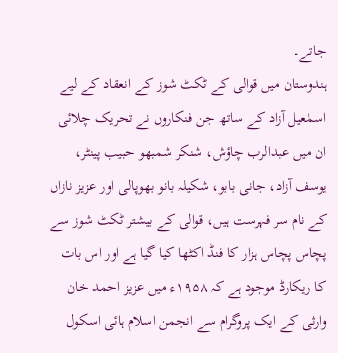جاتے۔
ہندوستان میں قوالی کے ٹکٹ شوز کے انعقاد کے لیے اسمٰعیل آزاد کے ساتھ جن فنکاروں نے تحریک چلائی ان میں عبدالرب چاؤش، شنکر شمبھو حبیب پینٹر، یوسف آزاد، جانی بابو، شکیلہ بانو بھوپالی اور عزیز نازاں کے نام سر فہرست ہیں، قوالی کے بیشتر ٹکٹ شوز سے پچاس پچاس ہزار کا فنڈ اکٹھا کیا گیا ہے اور اس بات کا ریکارڈ موجود ہے کہ ۱۹۵۸ء میں عزیز احمد خان وارثی کے ایک پروگرام سے انجمن اسلام ہائی اسکول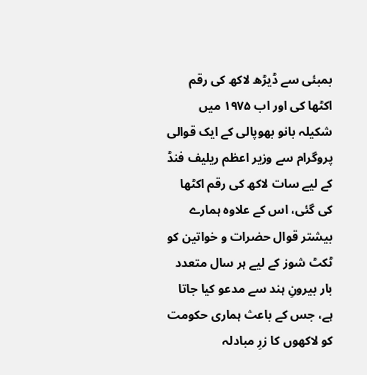بمبئی سے ڈیڑھ لاکھ کی رقم اکٹھا کی اور اب ۱۹۷۵ میں شکیلہ بانو بھوپالی کے ایک قوالی پروگرام سے وزیر اعظم ریلیف فنڈ کے لیے سات لاکھ کی رقم اکٹھا کی گئی، اس کے علاوہ ہمارے بیشتر قوال حضرات و خواتین کو ٹکٹ شوز کے لیے ہر سال متعدد بار بیرونِ ہند سے مدعو کیا جاتا ہے، جس کے باعث ہماری حکومت کو لاکھوں کا زرِ مبادلہ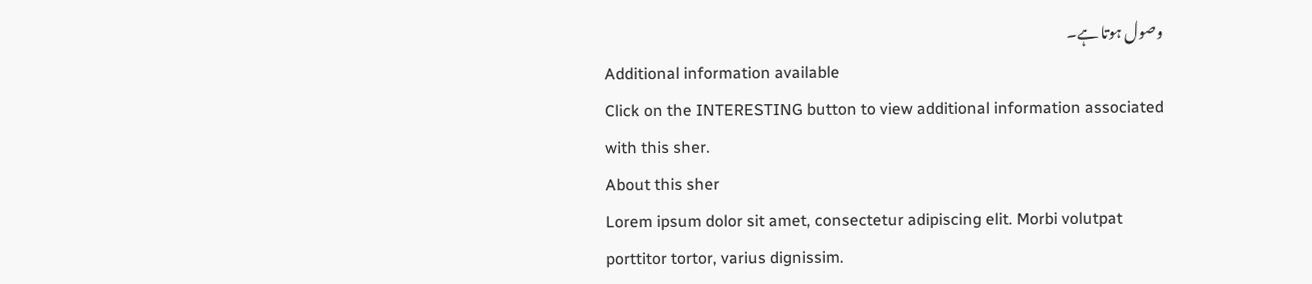وصول ہوتا ہے۔
Additional information available
Click on the INTERESTING button to view additional information associated with this sher.
About this sher
Lorem ipsum dolor sit amet, consectetur adipiscing elit. Morbi volutpat porttitor tortor, varius dignissim.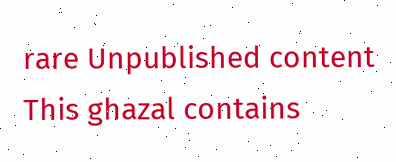rare Unpublished content
This ghazal contains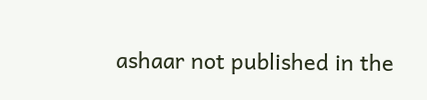ashaar not published in the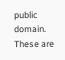public domain. These are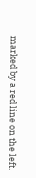marked by a red line on the left.